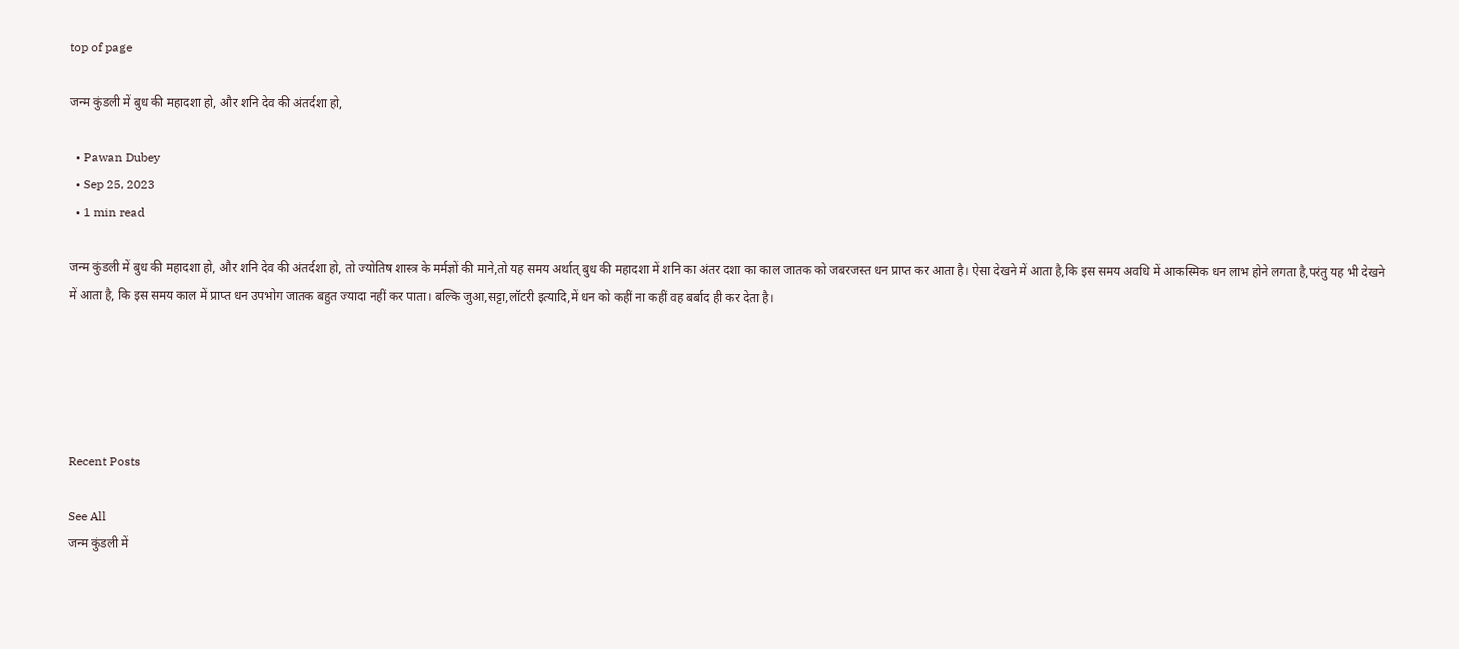top of page

जन्म कुंडली में बुध की महादशा हो, और शनि देव की अंतर्दशा हो,

  • Pawan Dubey
  • Sep 25, 2023
  • 1 min read

जन्म कुंडली में बुध की महादशा हो, और शनि देव की अंतर्दशा हो, तो ज्योतिष शास्त्र के मर्मज्ञों की माने,तो यह समय अर्थात् बुध की महादशा में शनि का अंतर दशा का काल जातक को जबरजस्त धन प्राप्त कर आता है। ऐसा देखने में आता है,कि इस समय अवधि में आकस्मिक धन लाभ होने लगता है,परंतु यह भी देखने में आता है, कि इस समय काल में प्राप्त धन उपभोग जातक बहुत ज्यादा नहीं कर पाता। बल्कि जुआ,सट्टा,लॉटरी इत्यादि,में धन को कहीं ना कहीं वह बर्बाद ही कर देता है।





Recent Posts

See All
जन्म कुंडली में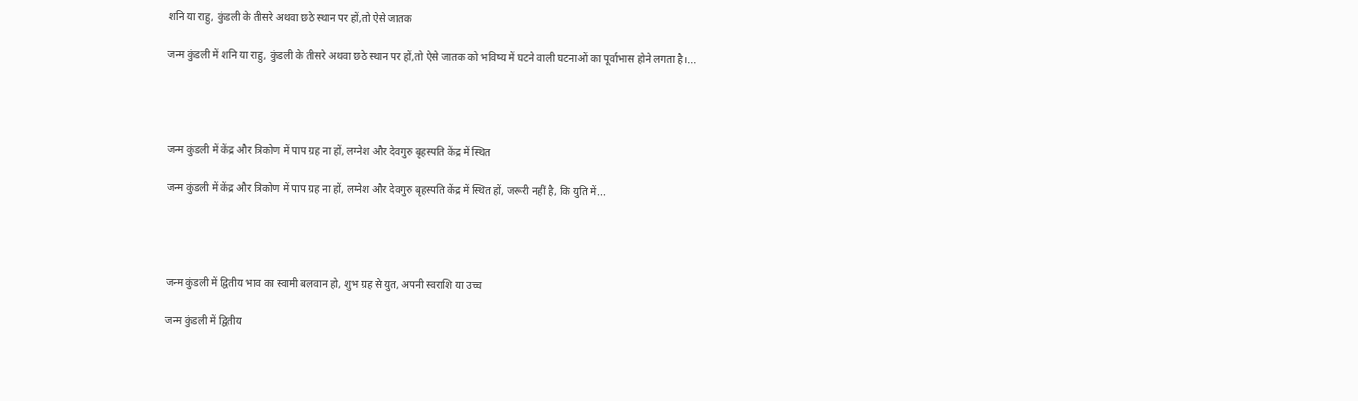शनि या राहु, कुंडली के तीसरे अथवा छठे स्थान पर हों,तो ऐसे जातक

जन्म कुंडली में शनि या राहु, कुंडली के तीसरे अथवा छठे स्थान पर हों,तो ऐसे जातक को भविष्य में घटने वाली घटनाओं का पूर्वाभास होने लगता है।...




जन्म कुंडली में केंद्र और त्रिकोण में पाप ग्रह ना हों, लग्नेश और देवगुरु बृहस्पति केंद्र में स्थित

जन्म कुंडली में केंद्र और त्रिकोण में पाप ग्रह ना हों, लग्नेश और देवगुरु बृहस्पति केंद्र में स्थित हों, जरूरी नहीं है, कि युति में...




जन्म कुंडली में द्वितीय भाव का स्वामी बलवान हो, शुभ ग्रह से युत, अपनी स्वराशि या उच्च

जन्म कुंडली में द्वितीय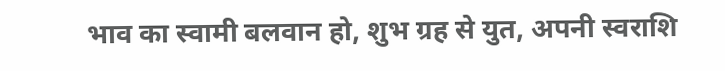भाव का स्वामी बलवान हो, शुभ ग्रह से युत, अपनी स्वराशि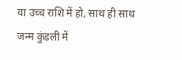या उच्च राशि में हो, साथ ही साथ जन्म कुंडली में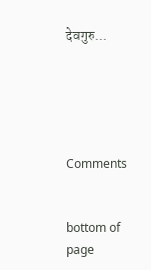देवगुरु...





Comments


bottom of page